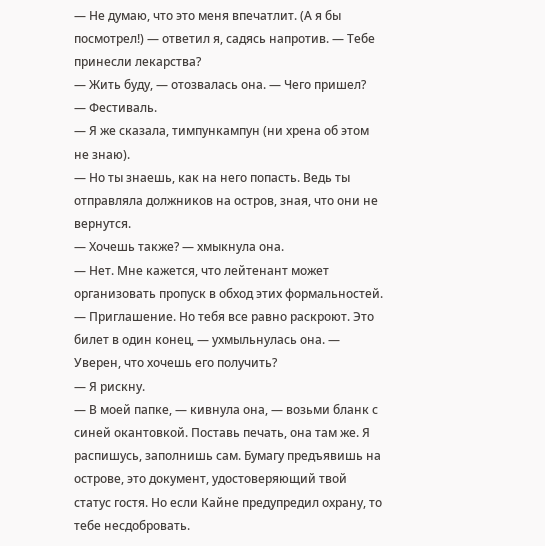— Не думаю, что это меня впечатлит. (А я бы посмотрел!) — ответил я, садясь напротив. — Тебе принесли лекарства?
— Жить буду, — отозвалась она. — Чего пришел?
— Фестиваль.
— Я же сказала, тимпункампун (ни хрена об этом не знаю).
— Но ты знаешь, как на него попасть. Ведь ты отправляла должников на остров, зная, что они не вернутся.
— Хочешь также? — хмыкнула она.
— Нет. Мне кажется, что лейтенант может организовать пропуск в обход этих формальностей.
— Приглашение. Но тебя все равно раскроют. Это билет в один конец, — ухмыльнулась она. — Уверен, что хочешь его получить?
— Я рискну.
— В моей папке, — кивнула она, — возьми бланк с синей окантовкой. Поставь печать, она там же. Я распишусь, заполнишь сам. Бумагу предъявишь на острове, это документ, удостоверяющий твой статус гостя. Но если Кайне предупредил охрану, то тебе несдобровать.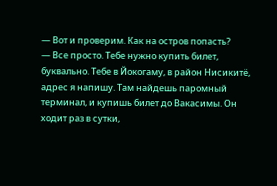— Вот и проверим. Как на остров попасть?
— Все просто. Тебе нужно купить билет, буквально. Тебе в Йокогаму, в район Нисикитё, адрес я напишу. Там найдешь паромный терминал, и купишь билет до Вакасимы. Он ходит раз в сутки,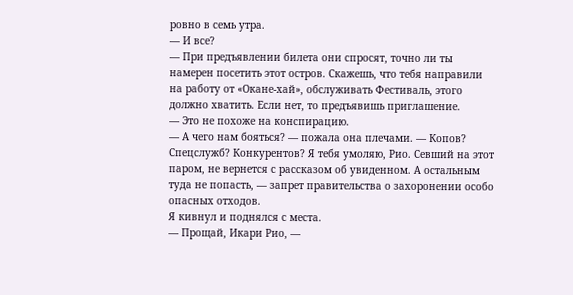ровно в семь утра.
— И все?
— При предъявлении билета они спросят, точно ли ты намерен посетить этот остров. Скажешь, что тебя направили на работу от «Окане-хай», обслуживать Фестиваль, этого должно хватить. Если нет, то предъявишь приглашение.
— Это не похоже на конспирацию.
— А чего нам бояться? — пожала она плечами. — Копов? Спецслужб? Конкурентов? Я тебя умоляю, Рио. Севший на этот паром, не вернется с рассказом об увиденном. А остальным туда не попасть, — запрет правительства о захоронении особо опасных отходов.
Я кивнул и поднялся с места.
— Прощай, Икари Рио, —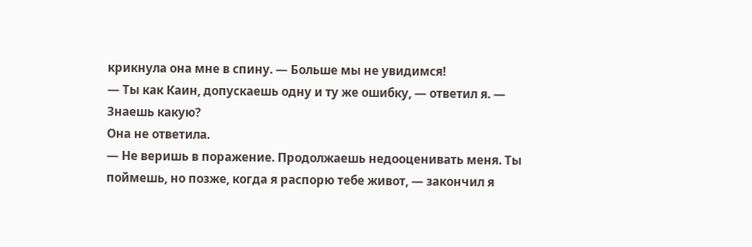крикнула она мне в спину. — Больше мы не увидимся!
— Ты как Каин, допускаешь одну и ту же ошибку, — ответил я. — Знаешь какую?
Она не ответила.
— Не веришь в поражение. Продолжаешь недооценивать меня. Ты поймешь, но позже, когда я распорю тебе живот, — закончил я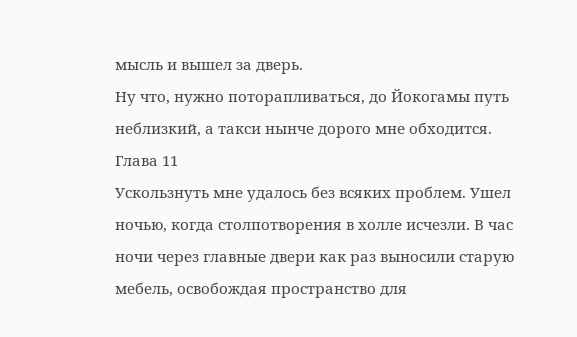мысль и вышел за дверь.
Ну что, нужно поторапливаться, до Йокогамы путь неблизкий, а такси нынче дорого мне обходится.
Глава 11
Ускользнуть мне удалось без всяких проблем. Ушел ночью, когда столпотворения в холле исчезли. В час ночи через главные двери как раз выносили старую мебель, освобождая пространство для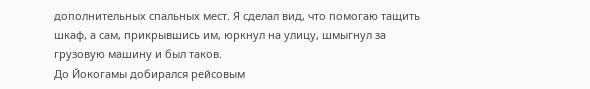дополнительных спальных мест. Я сделал вид, что помогаю тащить шкаф, а сам, прикрывшись им, юркнул на улицу, шмыгнул за грузовую машину и был таков.
До Йокогамы добирался рейсовым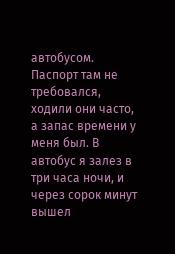автобусом. Паспорт там не требовался, ходили они часто, а запас времени у меня был. В автобус я залез в три часа ночи, и через сорок минут вышел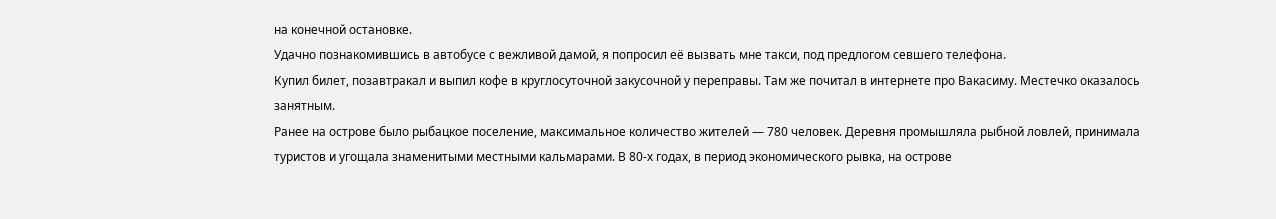на конечной остановке.
Удачно познакомившись в автобусе с вежливой дамой, я попросил её вызвать мне такси, под предлогом севшего телефона.
Купил билет, позавтракал и выпил кофе в круглосуточной закусочной у переправы. Там же почитал в интернете про Вакасиму. Местечко оказалось занятным.
Ранее на острове было рыбацкое поселение, максимальное количество жителей — 780 человек. Деревня промышляла рыбной ловлей, принимала туристов и угощала знаменитыми местными кальмарами. В 80-х годах, в период экономического рывка, на острове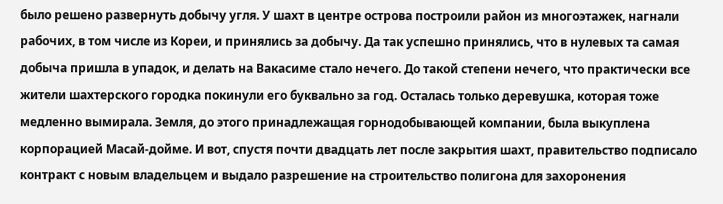было решено развернуть добычу угля. У шахт в центре острова построили район из многоэтажек, нагнали рабочих, в том числе из Кореи, и принялись за добычу. Да так успешно принялись, что в нулевых та самая добыча пришла в упадок, и делать на Вакасиме стало нечего. До такой степени нечего, что практически все жители шахтерского городка покинули его буквально за год. Осталась только деревушка, которая тоже медленно вымирала. Земля, до этого принадлежащая горнодобывающей компании, была выкуплена корпорацией Масай-дойме. И вот, спустя почти двадцать лет после закрытия шахт, правительство подписало контракт с новым владельцем и выдало разрешение на строительство полигона для захоронения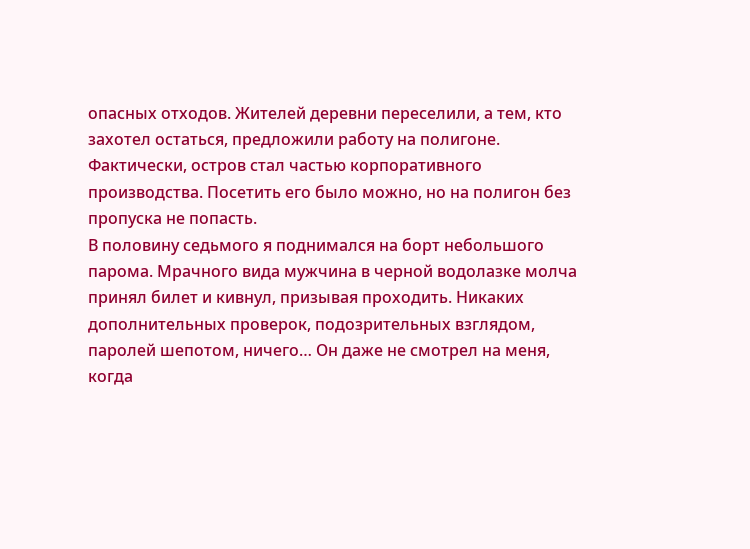опасных отходов. Жителей деревни переселили, а тем, кто захотел остаться, предложили работу на полигоне.
Фактически, остров стал частью корпоративного производства. Посетить его было можно, но на полигон без пропуска не попасть.
В половину седьмого я поднимался на борт небольшого парома. Мрачного вида мужчина в черной водолазке молча принял билет и кивнул, призывая проходить. Никаких дополнительных проверок, подозрительных взглядом, паролей шепотом, ничего… Он даже не смотрел на меня, когда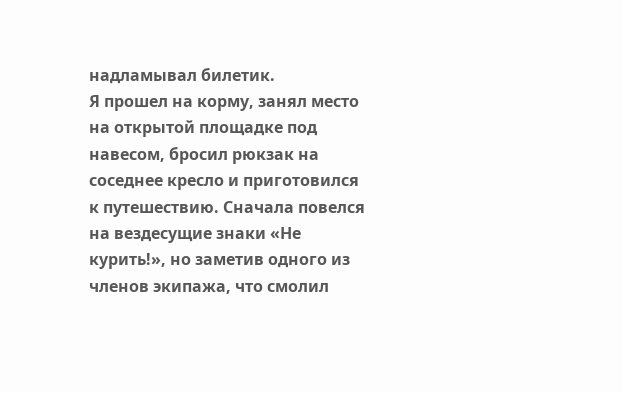надламывал билетик.
Я прошел на корму, занял место на открытой площадке под навесом, бросил рюкзак на соседнее кресло и приготовился к путешествию. Сначала повелся на вездесущие знаки «Не курить!», но заметив одного из членов экипажа, что смолил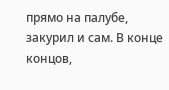прямо на палубе, закурил и сам. В конце концов,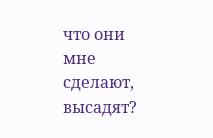что они мне сделают, высадят?